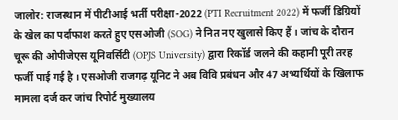जालोर: राजस्थान में पीटीआई भर्ती परीक्षा-2022 (PTI Recruitment 2022) में फर्जी डिग्रियों के खेल का पर्दाफाश करते हुए एसओजी (SOG) ने नित नए खुलासे किए हैं । जांच के दौरान चूरू की ओपीजेएस यूनिवर्सिटी (OPJS University) द्वारा रिकॉर्ड जलने की कहानी पूरी तरह फर्जी पाई गई है । एसओजी राजगढ़ यूनिट ने अब विवि प्रबंधन और 47 अभ्यर्थियों के खिलाफ मामला दर्ज कर जांच रिपोर्ट मुख्यालय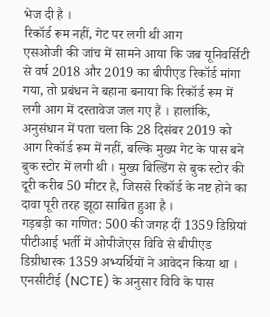भेज दी है ।
रिकॉर्ड रूम नहीं, गेट पर लगी थी आग
एसओजी की जांच में सामने आया कि जब यूनिवर्सिटी से वर्ष 2018 और 2019 का बीपीएड रिकॉर्ड मांगा गया, तो प्रबंधन ने बहाना बनाया कि रिकॉर्ड रूम में लगी आग में दस्तावेज जल गए हैं । हालांकि, अनुसंधान में पता चला कि 28 दिसंबर 2019 को आग रिकॉर्ड रूम में नहीं, बल्कि मुख्य गेट के पास बने बुक स्टोर में लगी थी । मुख्य बिल्डिंग से बुक स्टोर की दूरी करीब 50 मीटर है, जिससे रिकॉर्ड के नष्ट होने का दावा पूरी तरह झूठा साबित हुआ है ।
गड़बड़ी का गणित: 500 की जगह दीं 1359 डिग्रियां
पीटीआई भर्ती में ओपीजेएस विवि से बीपीएड डिग्रीधारक 1359 अभ्यर्थियों ने आवेदन किया था । एनसीटीई (NCTE) के अनुसार विवि के पास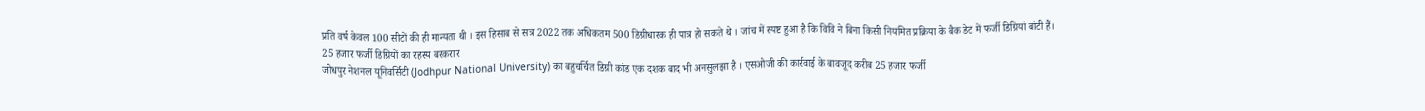प्रति वर्ष केवल 100 सीटों की ही मान्यता थी । इस हिसाब से सत्र 2022 तक अधिकतम 500 डिग्रीधारक ही पात्र हो सकते थे । जांच में स्पष्ट हुआ है कि विवि ने बिना किसी नियमित प्रक्रिया के बैक डेट में फर्जी डिग्रियां बांटी हैं।
25 हजार फर्जी डिग्रियों का रहस्य बरकरार
जोधपुर नेशनल यूनिवर्सिटी (Jodhpur National University) का बहुचर्चित डिग्री कांड एक दशक बाद भी अनसुलझा है । एसओजी की कार्रवाई के बावजूद करीब 25 हजार फर्जी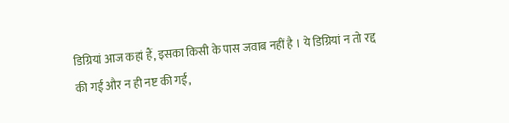डिग्रियां आज कहां हैं, इसका किसी के पास जवाब नहीं है । ये डिग्रियां न तो रद्द की गईं और न ही नष्ट की गईं,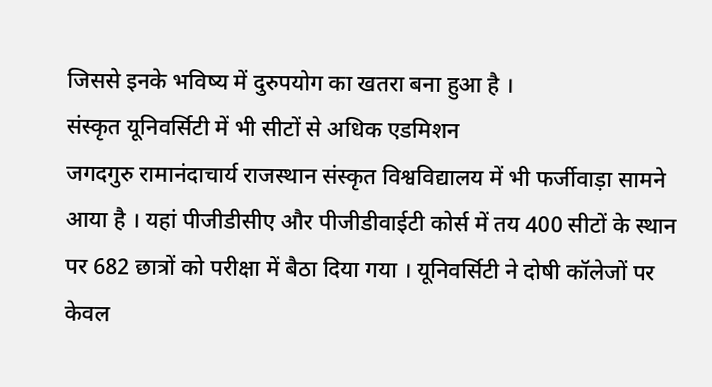जिससे इनके भविष्य में दुरुपयोग का खतरा बना हुआ है ।
संस्कृत यूनिवर्सिटी में भी सीटों से अधिक एडमिशन
जगदगुरु रामानंदाचार्य राजस्थान संस्कृत विश्वविद्यालय में भी फर्जीवाड़ा सामने आया है । यहां पीजीडीसीए और पीजीडीवाईटी कोर्स में तय 400 सीटों के स्थान पर 682 छात्रों को परीक्षा में बैठा दिया गया । यूनिवर्सिटी ने दोषी कॉलेजों पर केवल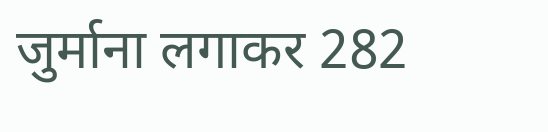जुर्माना लगाकर 282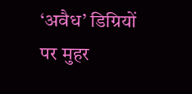‘अवैध’ डिग्रियों पर मुहर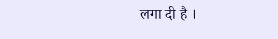लगा दी है ।